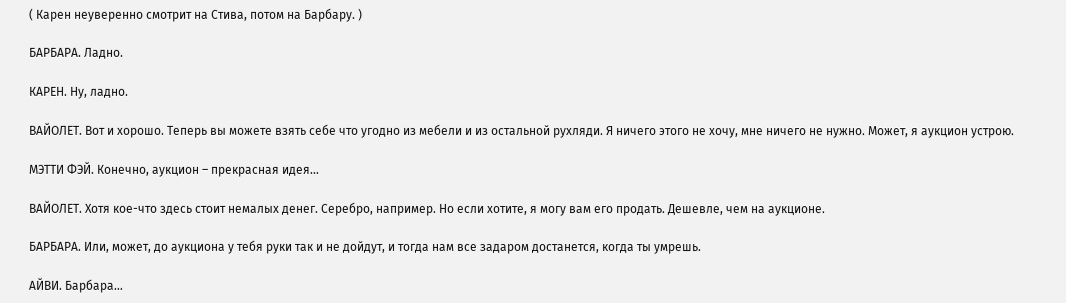( Карен неуверенно смотрит на Стива, потом на Барбару. )

БАРБАРА. Ладно.

КАРЕН. Ну, ладно.

ВАЙОЛЕТ. Вот и хорошо. Теперь вы можете взять себе что угодно из мебели и из остальной рухляди. Я ничего этого не хочу, мне ничего не нужно. Может, я аукцион устрою.

МЭТТИ ФЭЙ. Конечно, аукцион – прекрасная идея…

ВАЙОЛЕТ. Хотя кое-что здесь стоит немалых денег. Серебро, например. Но если хотите, я могу вам его продать. Дешевле, чем на аукционе.

БАРБАРА. Или, может, до аукциона у тебя руки так и не дойдут, и тогда нам все задаром достанется, когда ты умрешь.

АЙВИ. Барбара…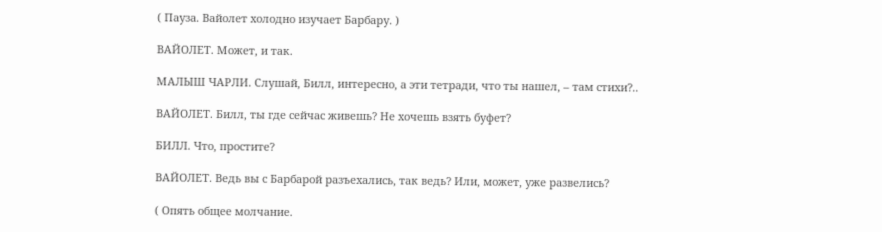( Пауза. Вайолет холодно изучает Барбару. )

ВАЙОЛЕТ. Может, и так.

МАЛЫШ ЧАРЛИ. Слушай, Билл, интересно, а эти тетради, что ты нашел, – там стихи?..

ВАЙОЛЕТ. Билл, ты где сейчас живешь? Не хочешь взять буфет?

БИЛЛ. Что, простите?

ВАЙОЛЕТ. Ведь вы с Барбарой разъехались, так ведь? Или, может, уже развелись?

( Опять общее молчание.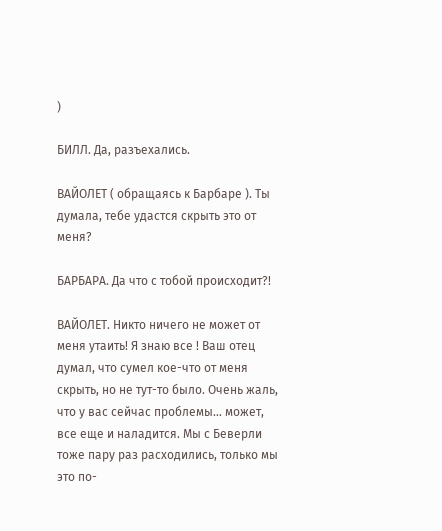)

БИЛЛ. Да, разъехались.

ВАЙОЛЕТ ( обращаясь к Барбаре ). Ты думала, тебе удастся скрыть это от меня?

БАРБАРА. Да что с тобой происходит?!

ВАЙОЛЕТ. Никто ничего не может от меня утаить! Я знаю все ! Ваш отец думал, что сумел кое-что от меня скрыть, но не тут-то было. Очень жаль, что у вас сейчас проблемы… может, все еще и наладится. Мы с Беверли тоже пару раз расходились, только мы это по-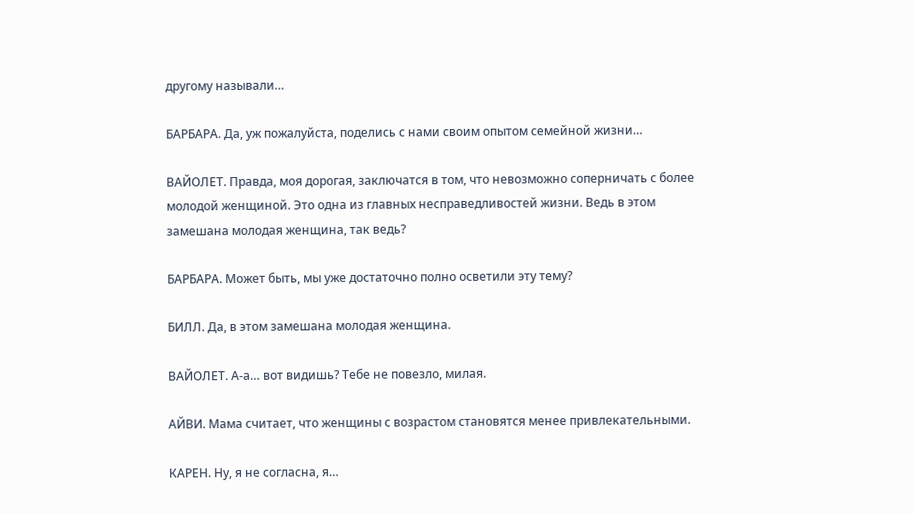другому называли…

БАРБАРА. Да, уж пожалуйста, поделись с нами своим опытом семейной жизни…

ВАЙОЛЕТ. Правда, моя дорогая, заключатся в том, что невозможно соперничать с более молодой женщиной. Это одна из главных несправедливостей жизни. Ведь в этом замешана молодая женщина, так ведь?

БАРБАРА. Может быть, мы уже достаточно полно осветили эту тему?

БИЛЛ. Да, в этом замешана молодая женщина.

ВАЙОЛЕТ. А-а… вот видишь? Тебе не повезло, милая.

АЙВИ. Мама считает, что женщины с возрастом становятся менее привлекательными.

КАРЕН. Ну, я не согласна, я…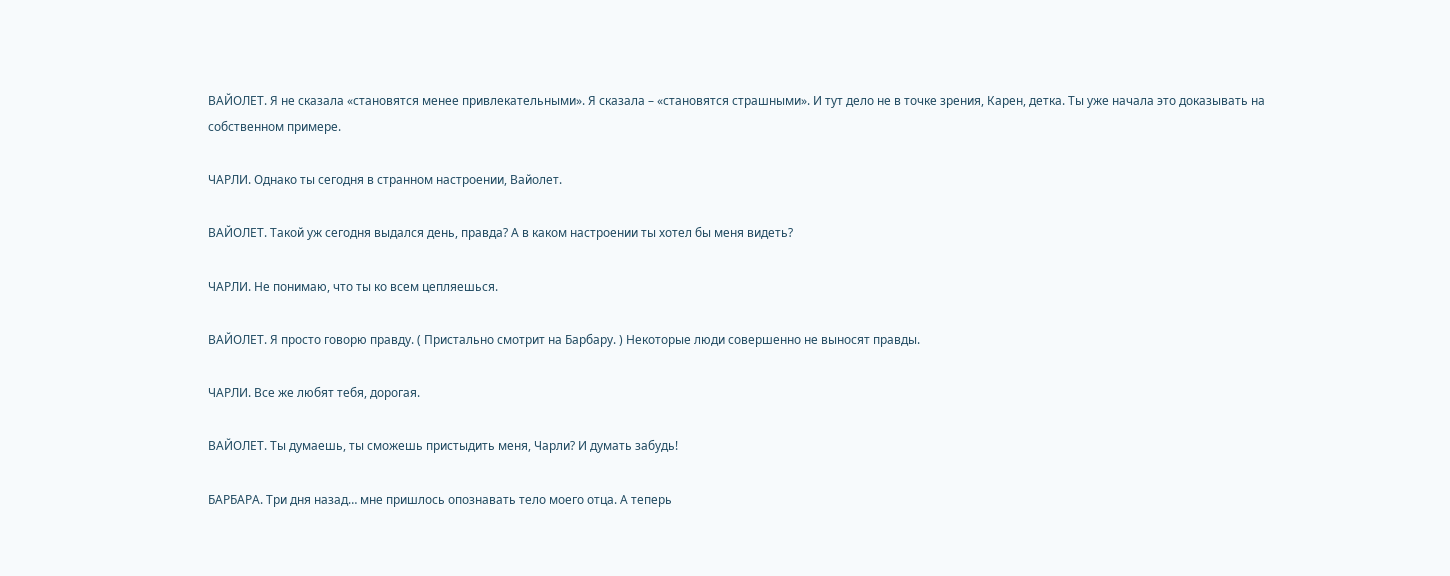ВАЙОЛЕТ. Я не сказала «становятся менее привлекательными». Я сказала – «становятся страшными». И тут дело не в точке зрения, Карен, детка. Ты уже начала это доказывать на собственном примере.

ЧАРЛИ. Однако ты сегодня в странном настроении, Вайолет.

ВАЙОЛЕТ. Такой уж сегодня выдался день, правда? А в каком настроении ты хотел бы меня видеть?

ЧАРЛИ. Не понимаю, что ты ко всем цепляешься.

ВАЙОЛЕТ. Я просто говорю правду. ( Пристально смотрит на Барбару. ) Некоторые люди совершенно не выносят правды.

ЧАРЛИ. Все же любят тебя, дорогая.

ВАЙОЛЕТ. Ты думаешь, ты сможешь пристыдить меня, Чарли? И думать забудь!

БАРБАРА. Три дня назад… мне пришлось опознавать тело моего отца. А теперь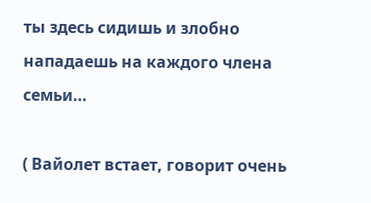ты здесь сидишь и злобно нападаешь на каждого члена семьи…

( Вайолет встает, говорит очень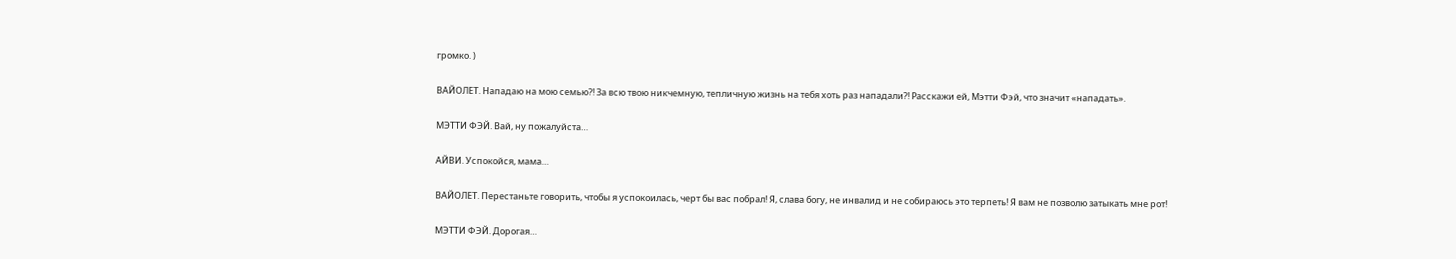громко. )

ВАЙОЛЕТ. Нападаю на мою семью?! За всю твою никчемную, тепличную жизнь на тебя хоть раз нападали?! Расскажи ей, Мэтти Фэй, что значит «нападать».

МЭТТИ ФЭЙ. Вай, ну пожалуйста…

АЙВИ. Успокойся, мама…

ВАЙОЛЕТ. Перестаньте говорить, чтобы я успокоилась, черт бы вас побрал! Я, слава богу, не инвалид и не собираюсь это терпеть! Я вам не позволю затыкать мне рот!

МЭТТИ ФЭЙ. Дорогая…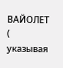ВАЙОЛЕТ ( указывая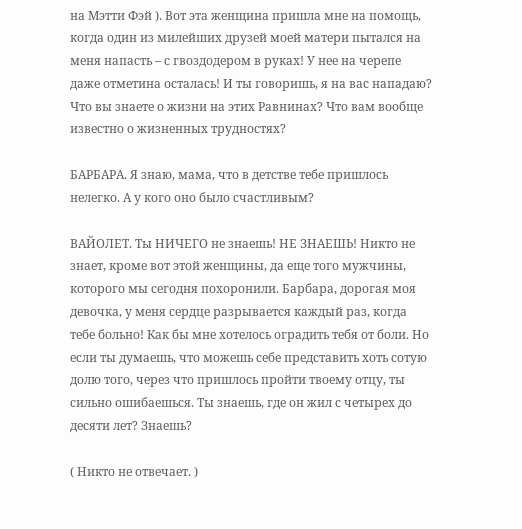на Мэтти Фэй ). Вот эта женщина пришла мне на помощь, когда один из милейших друзей моей матери пытался на меня напасть – с гвоздодером в руках! У нее на черепе даже отметина осталась! И ты говоришь, я на вас нападаю? Что вы знаете о жизни на этих Равнинах? Что вам вообще известно о жизненных трудностях?

БАРБАРА. Я знаю, мама, что в детстве тебе пришлось нелегко. А у кого оно было счастливым?

ВАЙОЛЕТ. Ты НИЧЕГО не знаешь! НЕ ЗНАЕШЬ! Никто не знает, кроме вот этой женщины, да еще того мужчины, которого мы сегодня похоронили. Барбара, дорогая моя девочка, у меня сердце разрывается каждый раз, когда тебе больно! Как бы мне хотелось оградить тебя от боли. Но если ты думаешь, что можешь себе представить хоть сотую долю того, через что пришлось пройти твоему отцу, ты сильно ошибаешься. Ты знаешь, где он жил с четырех до десяти лет? Знаешь?

( Никто не отвечает. )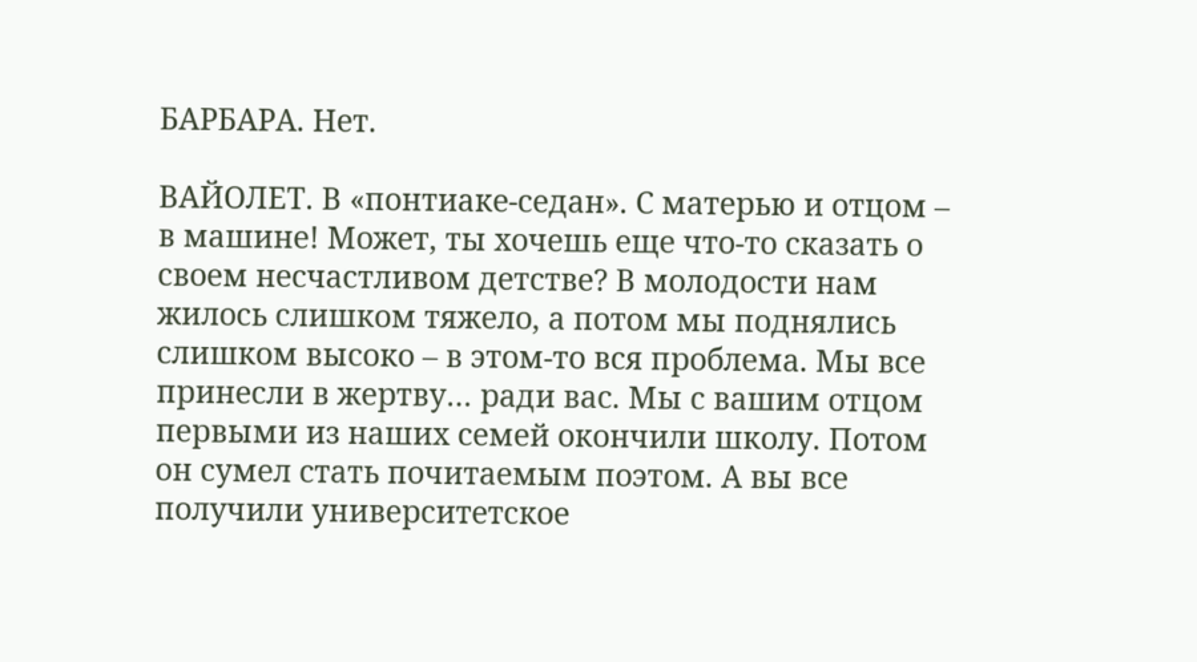БАРБАРА. Нет.

ВАЙОЛЕТ. В «понтиаке-седан». С матерью и отцом – в машине! Может, ты хочешь еще что-то сказать о своем несчастливом детстве? В молодости нам жилось слишком тяжело, а потом мы поднялись слишком высоко – в этом-то вся проблема. Мы все принесли в жертву… ради вас. Мы с вашим отцом первыми из наших семей окончили школу. Потом он сумел стать почитаемым поэтом. А вы все получили университетское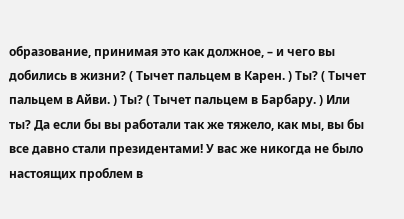образование, принимая это как должное, – и чего вы добились в жизни? ( Тычет пальцем в Карен. ) Ты? ( Тычет пальцем в Айви. ) Ты? ( Тычет пальцем в Барбару. ) Или ты? Да если бы вы работали так же тяжело, как мы, вы бы все давно стали президентами! У вас же никогда не было настоящих проблем в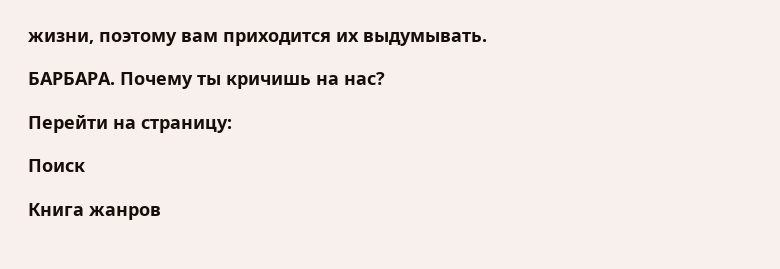жизни, поэтому вам приходится их выдумывать.

БАРБАРА. Почему ты кричишь на нас?

Перейти на страницу:

Поиск

Книга жанров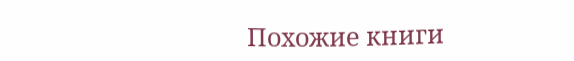Похожие книги